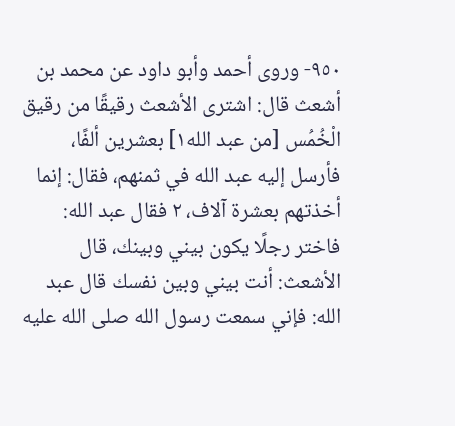٩٥٠- وروى أحمد وأبو داود عن محمد بن أشعث قال: اشترى الأشعث رقيقًا من رقيق الْخُمُس [من عبد الله١] بعشرين ألفًا، فأرسل إليه عبد الله في ثمنهم، فقال: إنما أخذتهم بعشرة آلاف، ٢ فقال عبد الله: فاختر رجلًا يكون بيني وبينك، قال الأشعث: أنت بيني وبين نفسك قال عبد الله: فإني سمعت رسول الله صلى الله عليه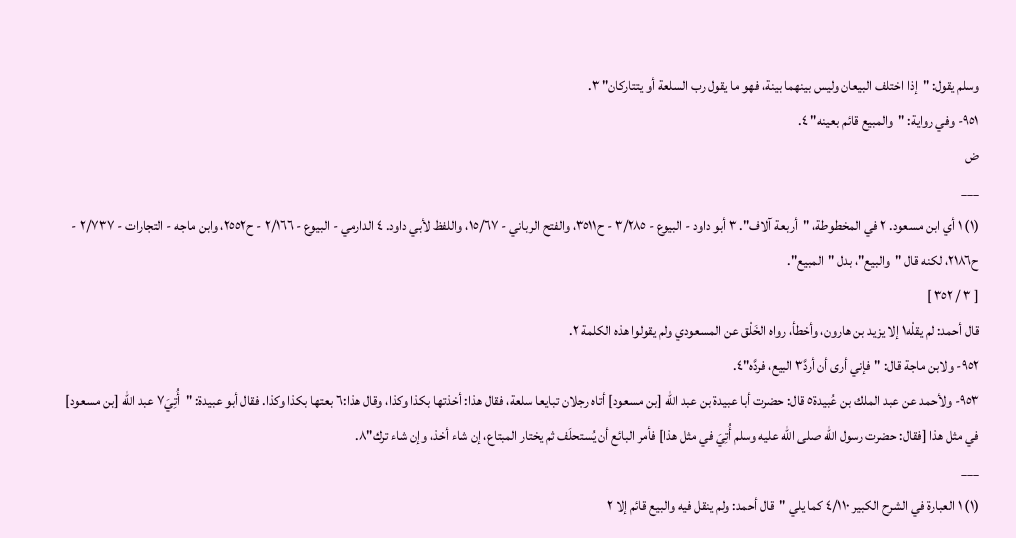وسلم يقول: "إذا اختلف البيعان وليس بينهما بينة، فهو ما يقول رب السلعة أو يتتاركان" ٣.
٩٥١- وفي رواية: "والمبيع قائم بعينه" ٤.
ض
___
(١) ١ أي ابن مسعود. ٢ في المخطوطة، "أربعة آلاف". ٣ أبو داود - البيوع - ٣/٢٨٥ - ح٣٥١١، والفتح الرباني - ١٥/٦٧، واللفظ لأبي داود. ٤ الدارمي - البيوع - ٢/١٦٦ - ح٢٥٥٢، وابن ماجه - التجارات - ٢/٧٣٧ - ح٢١٨٦، لكنه قال "والبيع"، بدل "المبيع".
[ ٣ / ٣٥٢ ]
قال أحمد: لم يقلْه١ إلا يزيد بن هارون، وأخطأ، رواه الخَلْق عن المسعودي ولم يقولوا هذه الكلمة ٢.
٩٥٢- ولابن ماجة قال: "فإني أرى أن أردَّ٣ البيع، فردَّه"٤.
٩٥٣- ولأحمد عن عبد الملك بن عُبيدة٥ قال: حضرت أبا عبيدة بن عبد الله [بن مسعود] أتاه رجلان تبايعا سلعة، فقال هذا: أخذتها بكذا وكذا، وقال هذا:٦ بعتها بكذا وكذا. فقال أبو عبيدة: "أُتِيَ٧ عبد الله [بن مسعود] في مثل هذا [فقال: حضرت رسول الله صلى الله عليه وسلم أُتِيَ في مثل هذا] فأمر البائع أن يُستحلَف ثم يختار المبتاع، إن شاء أخذ، وإن شاء ترك"٨.
___
(١) ١ العبارة في الشرح الكبير ٤/١١٠ كما يلي "قال أحمد: ولم ينقل فيه والبيع قائم إلا ٢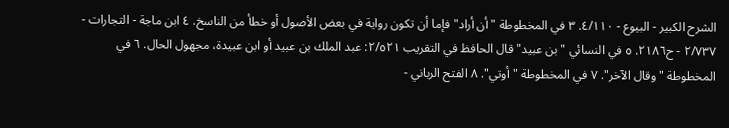الشرح الكبير - البيوع - ٤/١١٠. ٣ في المخطوطة "أن أراد" فإما أن تكون رواية في بعض الأصول أو خطأ من الناسخ. ٤ ابن ماجة - التجارات - ٢/٧٣٧ - ح٢١٨٦. ٥ في النسائي "بن عبيد" قال الحافظ في التقريب ٢/٥٢١: عبد الملك بن عبيد أو ابن عبيدة، مجهول الحال. ٦ في المخطوطة "وقال الآخر". ٧ في المخطوطة "أوتي". ٨ الفتح الرباني -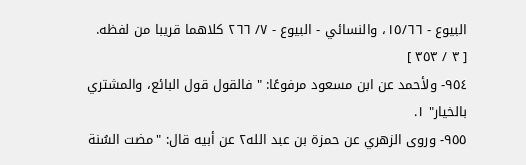البيوع - ١٥/٦٦، والنسائي - البيوع - ٧/ ٢٦٦ كلاهما قريبا من لفظه.
[ ٣ / ٣٥٣ ]
٩٥٤- ولأحمد عن ابن مسعود مرفوعًا: " فالقول قول البائع، والمشتري بالخيار" ١.
٩٥٥- وروى الزهري عن حمزة بن عبد الله٢ عن أبيه قال: "مضت السُنة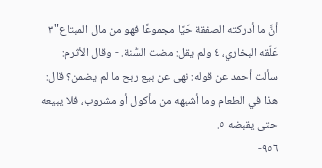أنَّ ما أدركته الصفقة حَيًا مجموعًا فهو من مال المبتاع"٣ عَلّقه البخاري، ٤ ولم يقل: مضت السُّنة. - وقال الأثرم: سألت أحمد عن قوله: نهى عن بيع ربح ما لم يضمن؟ قال: هذا في الطعام وما أشبهه من مأكول أو مشروب، فلا يبيعه حتى يقبضه ٥.
٩٥٦-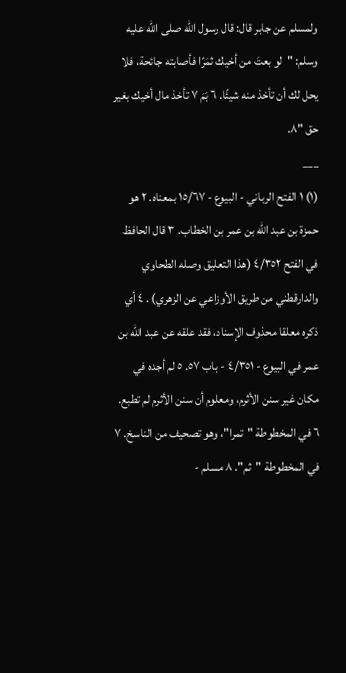ولمسلم عن جابر قال: قال رسول الله صلى الله عليه وسلم: "لو بعتَ من أخيك ثمَرًا فأصابته جائحة، فلا يحل لك أن تأخذ منه شيئًا. ٦ بَمَ ٧ تأخذ مال أخيك بغير حق "٨.
___
(١) ١ الفتح الرباني - البيوع - ١٥/٦٧ بمعناه. ٢ هو حمزة بن عبد الله بن عمر بن الخطاب. ٣ قال الحافظ في الفتح ٤/٣٥٢ (هذا التعليق وصله الطحاوي والدارقطني من طريق الأوزاعي عن الزهري) . ٤ أي ذكره معلقا محذوف الإسناد، فقد علقه عن عبد الله بن عمر في البيوع - ٤/٣٥١ - باب ٥٧. ٥ لم أجده في مكان غير سنن الأثرم، ومعلوم أن سنن الأثرم لم تطبع. ٦ في المخطوطة "تمرا"، وهو تصحيف من الناسخ. ٧ في المخطوطة "ثم". ٨ مسلم -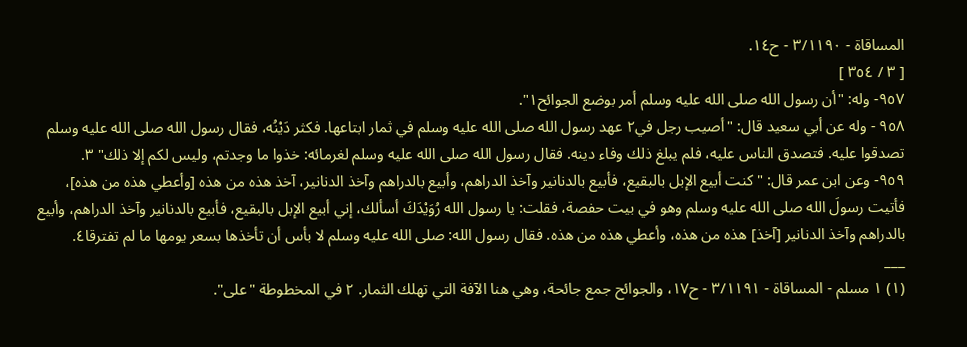المساقاة - ٣/١١٩٠ - ح١٤.
[ ٣ / ٣٥٤ ]
٩٥٧- وله: "أن رسول الله صلى الله عليه وسلم أمر بوضع الجوائح١".
٩٥٨ - وله عن أبي سعيد قال: "أصيب رجل في٢ عهد رسول الله صلى الله عليه وسلم في ثمار ابتاعها. فكثر دَيْنُه، فقال رسول الله صلى الله عليه وسلم تصدقوا عليه. فتصدق الناس عليه، فلم يبلغ ذلك وفاء دينه. فقال رسول الله صلى الله عليه وسلم لغرمائه: خذوا ما وجدتم، وليس لكم إلا ذلك" ٣.
٩٥٩- وعن ابن عمر قال: "كنت أبيع الإبل بالبقيع، فأبيع بالدنانير وآخذ الدراهم، وأبيع بالدراهم وآخذ الدنانير، آخذ هذه من هذه [وأعطي هذه من هذه]، فأتيت رسولَ الله صلى الله عليه وسلم وهو في بيت حفصة، فقلت: يا رسول الله رُوَيْدَكَ أسألك، إني أبيع الإبل بالبقيع، فأبيع بالدنانير وآخذ الدراهم، وأبيع بالدراهم وآخذ الدنانير [آخذ] هذه من هذه، وأعطي هذه من هذه. فقال رسول الله: صلى الله عليه وسلم لا بأس أن تأخذها بسعر يومها ما لم تفترقا٤.
___
(١) ١ مسلم - المساقاة - ٣/١١٩١ - ح١٧، والجوائح جمع جائحة، وهي هنا الآفة التي تهلك الثمار. ٢ في المخطوطة "على".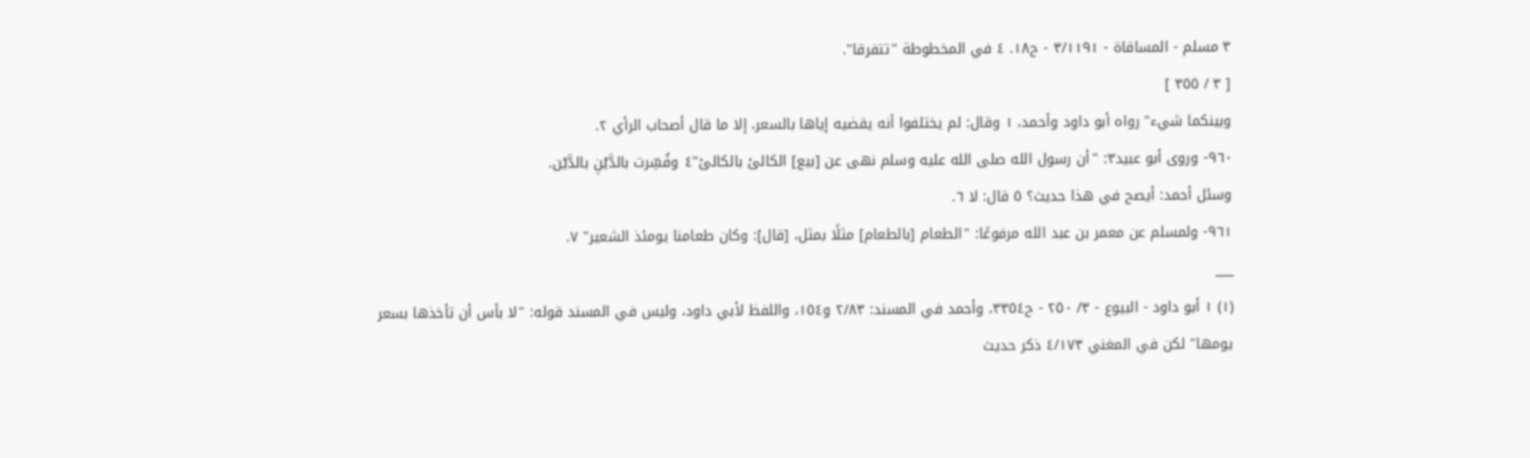٣ مسلم - المساقاة - ٣/١١٩١ - ح١٨. ٤ في المخطوطة "تتفرقا".
[ ٣ / ٣٥٥ ]
وبينكما شيء" رواه أبو داود وأحمد، ١ وقال: لم يختلفوا أنه يقضيه إياها بالسعر، إلا ما قال أصحاب الرأي ٢.
٩٦٠- وروى أبو عبيد٣: "أن رسول الله صلى الله عليه وسلم نهى عن [بيع] الكالئ بالكالئ"٤ وفُسِّرت بالدَّيْنِ بالدَّيْن.
وسئل أحمد: أيصح في هذا حديث؟ ٥ قال: لا ٦.
٩٦١- ولمسلم عن معمر بن عبد الله مرفوعًا: "الطعام [بالطعام] مثلًا بمثل، [قال]: وكان طعامنا يومئذ الشعير" ٧.
___
(١) ١ أبو داود - البيوع - ٣/ ٢٥٠ - ح٣٣٥٤، وأحمد في المسند: ٢/٨٣ و١٥٤، واللفظ لأبي داود، وليس في المسند قوله: "لا بأس أن تأخذها بسعر يومها" لكن في المغني ٤/١٧٣ ذكر حديث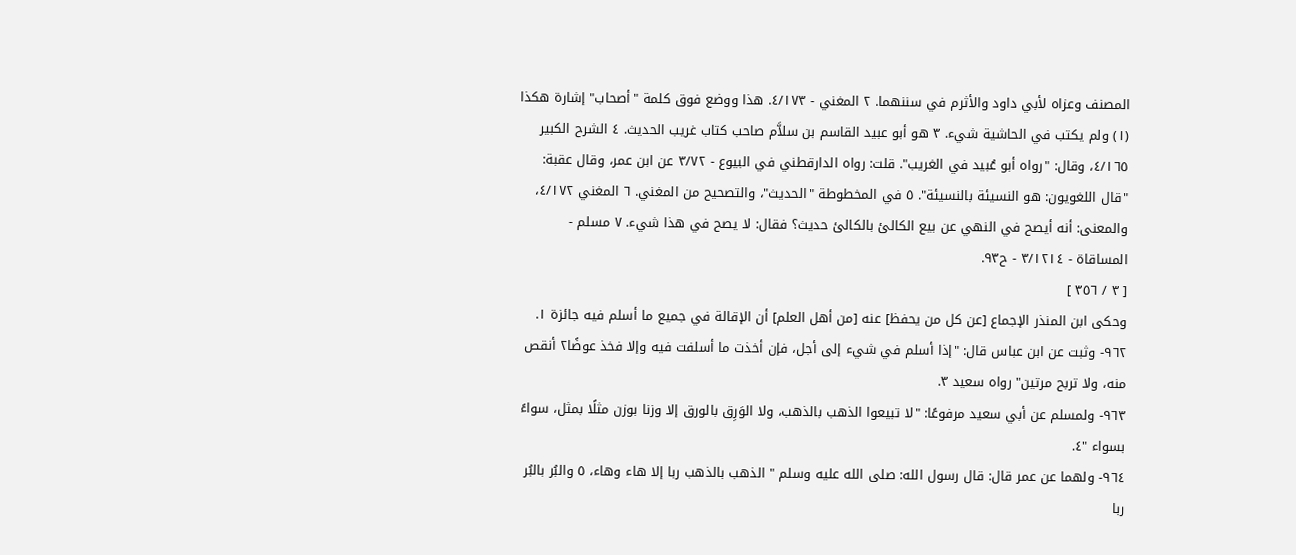المصنف وعزاه لأبي داود والأثرم في سننهما. ٢ المغني - ٤/١٧٣. هذا ووضع فوق كلمة "أصحاب" إشارة هكذا (١) ولم يكتب في الحاشية شيء. ٣ هو أبو عبيد القاسم بن سلاَّم صاحب كتاب غريب الحديث. ٤ الشرح الكبير ٤/١٦٥، وقال: "رواه أبو عُبيد في الغريب". قلت: رواه الدارقطني في البيوع - ٣/٧٢ عن ابن عمر، وقال عقبة: "قال اللغويون: هو النسيئة بالنسيئة". ٥ في المخطوطة "الحديث"، والتصحيح من المغني. ٦ المغني ٤/١٧٢، والمعنى: أنه أيصح في النهي عن بيع الكالئ بالكالئ حديث؟ فقال: لا يصح في هذا شيء. ٧ مسلم - المساقاة - ٣/١٢١٤ - ح٩٣.
[ ٣ / ٣٥٦ ]
وحكى ابن المنذر الإجماع [عن كل من يحفظ] عنه [من أهل العلم] أن الإقالة في جميع ما أسلم فيه جائزة ١.
٩٦٢- وثبت عن ابن عباس قال: "إذا أسلم في شيء إلى أجل، فإن أخذت ما أسلفت فيه وإلا فخذ عوضًا٢ أنقص منه، ولا تربح مرتين" رواه سعيد ٣.
٩٦٣- ولمسلم عن أبي سعيد مرفوعًا: "لا تبيعوا الذهب بالذهب، ولا الوَرِق بالورق إلا وزنا بوزن مثلًا بمثل، سواءً بسواء "٤.
٩٦٤- ولهما عن عمر قال: قال رسول الله: صلى الله عليه وسلم " الذهب بالذهب ربا إلا هاء وهاء، ٥ والبُر بالبُر ربا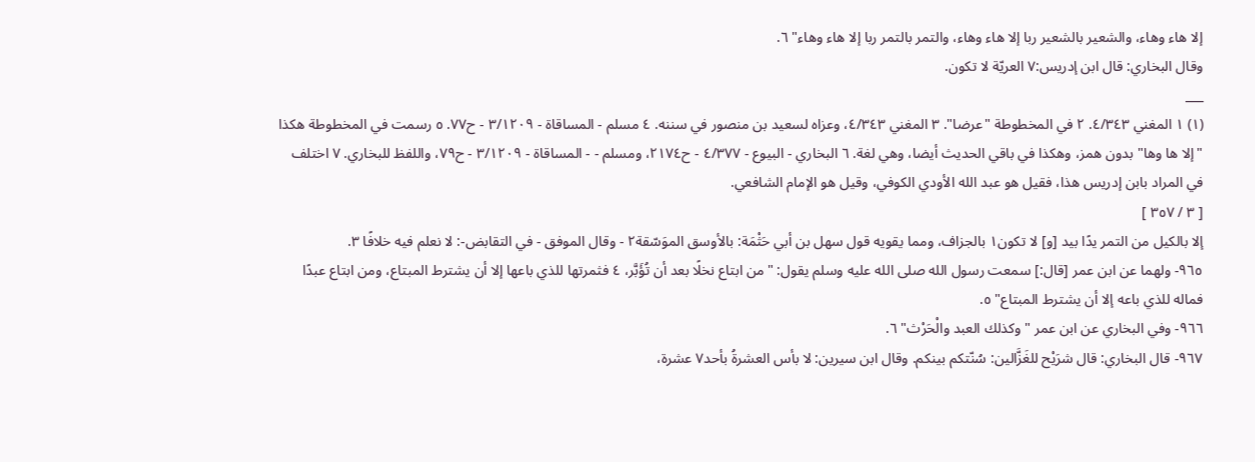إلا هاء وهاء، والشعير بالشعير ربا إلا هاء وهاء، والتمر بالتمر ربا إلا هاء وهاء" ٦.
وقال البخاري: قال ابن إدريس:٧ العريّة لا تكون.
___
(١) ١ المغني ٤/٣٤٣. ٢ في المخطوطة "عرضا". ٣ المغني ٤/٣٤٣، وعزاه لسعيد بن منصور في سننه. ٤ مسلم - المساقاة - ٣/١٢٠٩ - ح٧٧. ٥ رسمت في المخطوطة هكذا "إلا ها وها" بدون همز، وهكذا في باقي الحديث أيضا، وهي لغة. ٦ البخاري - البيوع - ٤/٣٧٧ - ح٢١٧٤، ومسلم - - المساقاة - ٣/١٢٠٩ - ح٧٩، واللفظ للبخاري. ٧ اختلف في المراد بابن إدريس هذا، فقيل هو عبد الله الأودي الكوفي، وقيل هو الإمام الشافعي.
[ ٣ / ٣٥٧ ]
إلا بالكيل من التمر يدًا بيد [و] لا تكون١ بالجزاف، ومما يقويه قول سهل بن أبي حَثْمَة: بالأوسق الموَسّقة٢ - وقال الموفق - في التقابض-: لا نعلم فيه خلافًا ٣.
٩٦٥- ولهما عن ابن عمر [قال:] سمعت رسول الله صلى الله عليه وسلم يقول: "من ابتاع نخلًا بعد أن تُؤَبَّر، ٤ فثمرتها للذي باعها إلا أن يشترط المبتاع، ومن ابتاع عبدًا فماله للذي باعه إلا أن يشترط المبتاع" ٥.
٩٦٦- وفي البخاري عن ابن عمر " وكذلك العبد والْحَرْث" ٦.
٩٦٧- قال البخاري: قال شرَيْح للغَزَّالين: سُنّتكم بينكم. وقال ابن سيرين: لا بأس العشرةُ بأحد٧ عشرة،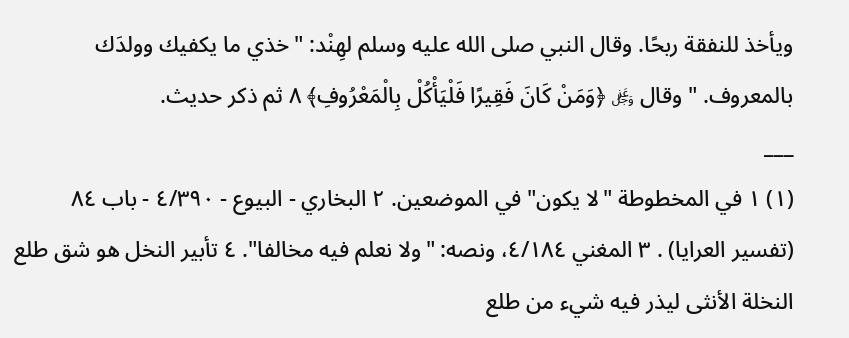ويأخذ للنفقة ربحًا. وقال النبي صلى الله عليه وسلم لهِنْد: "خذي ما يكفيك وولدَك بالمعروف. " وقال ﷿ ﴿وَمَنْ كَانَ فَقِيرًا فَلْيَأْكُلْ بِالْمَعْرُوفِ﴾ ٨ ثم ذكر حديث.
___
(١) ١ في المخطوطة "لا يكون" في الموضعين. ٢ البخاري - البيوع - ٤/٣٩٠ - باب ٨٤ (تفسير العرايا) . ٣ المغني ٤/١٨٤، ونصه: "ولا نعلم فيه مخالفا". ٤ تأبير النخل هو شق طلع النخلة الأنثى ليذر فيه شيء من طلع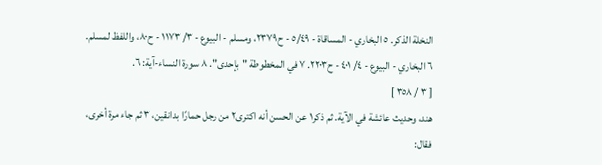النخلة الذكر. ٥ البخاري - المساقاة - ٥/٤٩ - ح٢٣٧٩، ومسلم - البيوع - ٣/ ١١٧٣ - ح٨٠، واللفظ لمسلم. ٦ البخاري - البيوع - ٤/ ٤٠١ - ح٢٢٠٣. ٧ في المخطوطة "بإحدى". ٨ سورة النساء-آية: ٦.
[ ٣ / ٣٥٨ ]
هند، وحديث عائشة في الآية. ثم ذكر١ عن الحسن أنه اكترى٢ من رجل حمارًا بدانقين، ٣ ثم جاء مرة أخرى، فقال: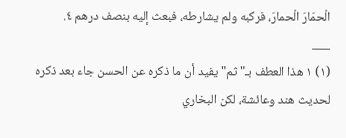الْحمَارَ الْحمارَ، فركبه ولم يشارطه، فبعث إليه بنصف درهم ٤.
___
(١) ١ هذا العطف بـ"ثم" يفيد أن ما ذكره عن الحسن جاء بعد ذكره لحديث هند وعائشة، لكن البخاري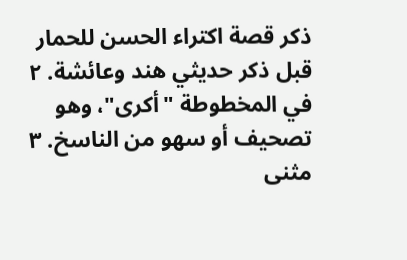ذكر قصة اكتراء الحسن للحمار قبل ذكر حديثي هند وعائشة. ٢ في المخطوطة "أكرى"، وهو تصحيف أو سهو من الناسخ. ٣ مثنى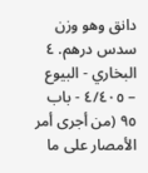دانق وهو وزن سدس درهم. ٤ البخاري - البيوع – ٤/٤٠٥ - باب ٩٥ (من أجرى أمر الأمصار على ما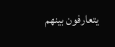يتعارفون بينهم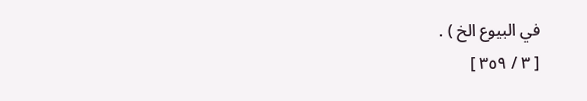في البيوع الخ ) .
[ ٣ / ٣٥٩ ]